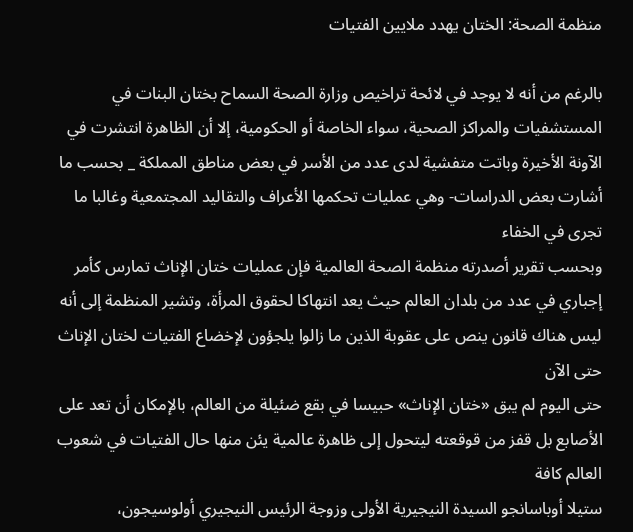منظمة الصحة: الختان يهدد ملايين الفتيات

بالرغم من أنه لا يوجد في لائحة تراخيص وزارة الصحة السماح بختان البنات في المستشفيات والمراكز الصحية، سواء الخاصة أو الحكومية، إلا أن الظاهرة انتشرت في الآونة الأخيرة وباتت متفشية لدى عدد من الأسر في بعض مناطق المملكة _ بحسب ما أشارت بعض الدراسات- وهي عمليات تحكمها الأعراف والتقاليد المجتمعية وغالبا ما تجرى في الخفاء
وبحسب تقرير أصدرته منظمة الصحة العالمية فإن عمليات ختان الإناث تمارس كأمر إجباري في عدد من بلدان العالم حيث يعد انتهاكا لحقوق المرأة، وتشير المنظمة إلى أنه ليس هناك قانون ينص على عقوبة الذين ما زالوا يلجؤون لإخضاع الفتيات لختان الإناث حتى الآن
حتى اليوم لم يبق «ختان الإناث» حبيسا في بقع ضئيلة من العالم، بالإمكان أن تعد على الأصابع بل قفز من قوقعته ليتحول إلى ظاهرة عالمية يئن منها حال الفتيات في شعوب العالم كافة
ستيلا أوباسانجو السيدة النيجيرية الأولى وزوجة الرئيس النيجيري أولوسيجون،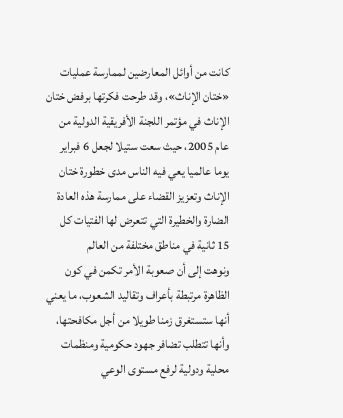كانت من أوائل المعارضين لممارسة عمليات «ختان الإناث»، وقد طرحت فكرتها برفض ختان الإناث في مؤتمر اللجنة الأفريقية الدولية من عام 2005، حيث سعت ستيلا لجعل 6 فبراير يوما عالميا يعي فيه الناس مدى خطورة ختان الإناث وتعزيز القضاء على ممارسة هذه العادة الضارة والخطيرة التي تتعرض لها الفتيات كل 15 ثانية في مناطق مختلفة من العالم
ونوهت إلى أن صعوبة الأمر تكمن في كون الظاهرة مرتبطة بأعراف وتقاليد الشعوب، ما يعني أنها ستستغرق زمنا طويلا من أجل مكافحتها، وأنها تتطلب تضافر جهود حكومية ومنظمات محلية ودولية لرفع مستوى الوعي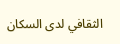الثقافي لدى السكان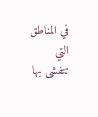في المناطق التي تتفشى بها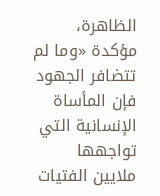الظاهرة، مؤكدة «وما لم تتضافر الجهود فإن المأساة الإنسانية التي تواجهها ملايين الفتيات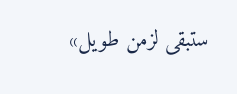ستبقى لزمن طويل»